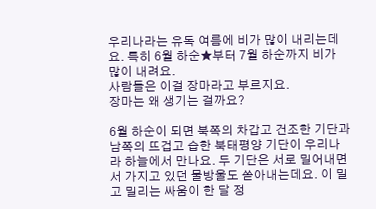우리나라는 유독 여름에 비가 많이 내리는데요. 특히 6월 하순★부터 7월 하순까지 비가 많이 내려요.
사람들은 이걸 장마라고 부르지요.
장마는 왜 생기는 걸까요?

6월 하순이 되면 북쪽의 차갑고 건조한 기단과 남쪽의 뜨겁고 습한 북태평양 기단이 우리나라 하늘에서 만나요. 두 기단은 서로 밀어내면서 가지고 있던 물방울도 쏟아내는데요. 이 밀고 밀리는 싸움이 한 달 정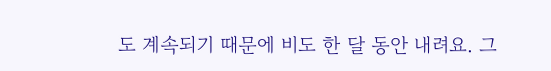도 계속되기 때문에 비도 한 달 동안 내려요. 그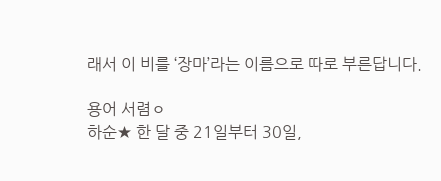래서 이 비를 ‘장마’라는 이름으로 따로 부른답니다.

용어 서렴ㅇ
하순★ 한 달 중 21일부터 30일,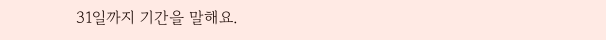31일까지 기간을 말해요.